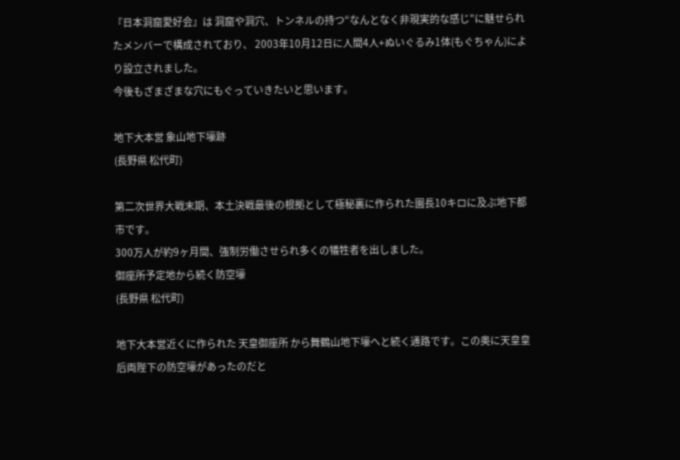『日本洞窟愛好会』は 洞窟や洞穴、トンネルの持つ“なんとなく非現実的な感じ”に魅せられたメンバーで構成されており、 2003年10月12日に人間4人+ぬいぐるみ1体(もぐちゃん)により設立されました。
今後もざまざまな穴にもぐっていきたいと思います。

地下大本営 象山地下壕跡
(長野県 松代町)

第二次世界大戦末期、本土決戦最後の根拠として極秘裏に作られた園長10キロに及ぶ地下都市です。
300万人が約9ヶ月間、強制労働させられ多くの犠牲者を出しました。
御座所予定地から続く防空壕
(長野県 松代町)

地下大本営近くに作られた 天皇御座所 から舞鶴山地下壕へと続く通路です。この奥に天皇皇后両陛下の防空壕があったのだと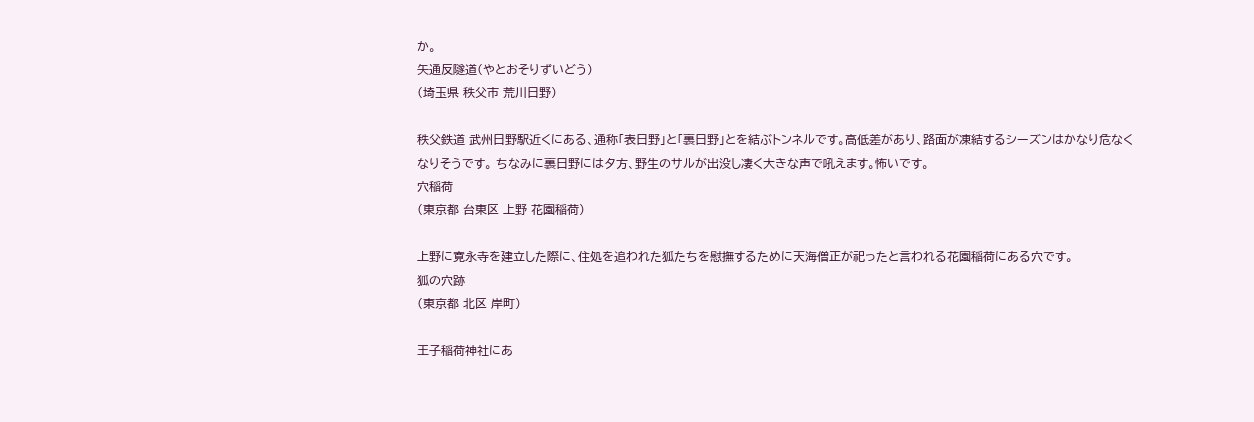か。
矢通反隧道(やとおそりずいどう)
(埼玉県 秩父市 荒川日野)

秩父鉄道 武州日野駅近くにある、通称「表日野」と「裏日野」とを結ぶトンネルです。高低差があり、路面が凍結するシーズンはかなり危なくなりそうです。 ちなみに裏日野には夕方、野生のサルが出没し凄く大きな声で吼えます。怖いです。
穴稲荷
(東京都 台東区 上野 花園稲荷)

上野に寛永寺を建立した際に、住処を追われた狐たちを慰撫するために天海僧正が祀ったと言われる花園稲荷にある穴です。
狐の穴跡
(東京都 北区 岸町)

王子稲荷神社にあ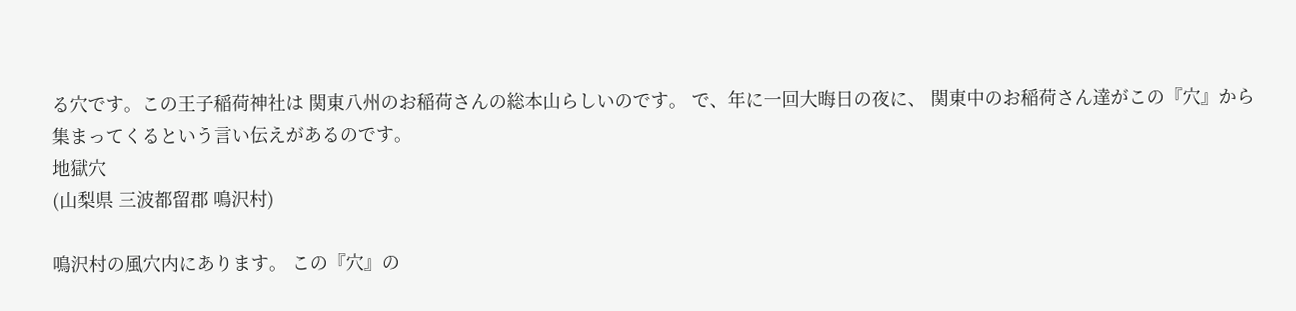る穴です。この王子稲荷神社は 関東八州のお稲荷さんの総本山らしいのです。 で、年に一回大晦日の夜に、 関東中のお稲荷さん達がこの『穴』から集まってくるという言い伝えがあるのです。
地獄穴
(山梨県 三波都留郡 鳴沢村)

鳴沢村の風穴内にあります。 この『穴』の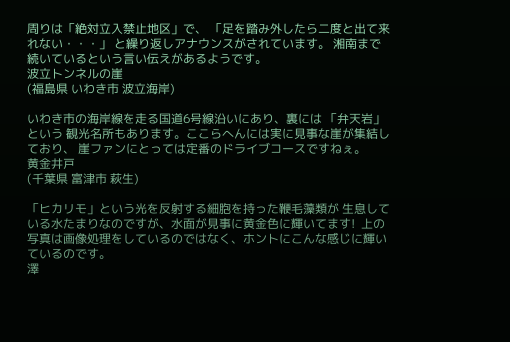周りは「絶対立入禁止地区」で、 「足を踏み外したら二度と出て来れない・・・」 と繰り返しアナウンスがされています。 湘南まで続いているという言い伝えがあるようです。
波立トンネルの崖
(福島県 いわき市 波立海岸)

いわき市の海岸線を走る国道6号線沿いにあり、裏には 「弁天岩」という 観光名所もあります。ここらへんには実に見事な崖が集結しており、 崖ファンにとっては定番のドライブコースですねぇ。
黄金井戸
(千葉県 富津市 萩生)

「ヒカリモ」という光を反射する細胞を持った鞭毛藻類が 生息している水たまりなのですが、水面が見事に黄金色に輝いてます!  上の写真は画像処理をしているのではなく、ホントにこんな感じに輝いているのです。
澤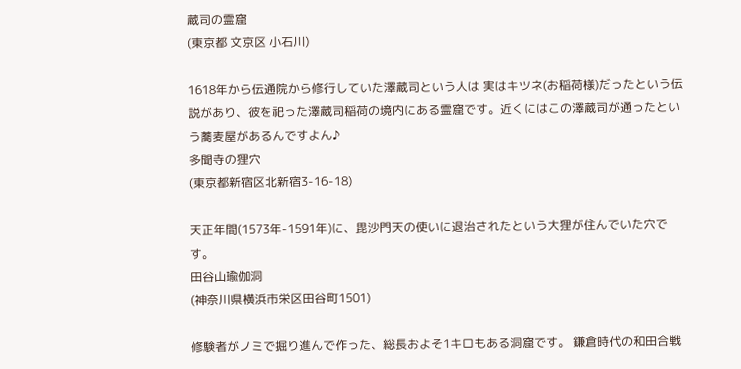蔵司の霊窟
(東京都 文京区 小石川)

1618年から伝通院から修行していた澤蔵司という人は 実はキツネ(お稲荷様)だったという伝説があり、彼を祀った澤蔵司稲荷の境内にある霊窟です。近くにはこの澤蔵司が通ったという蕎麦屋があるんですよん♪
多聞寺の狸穴
(東京都新宿区北新宿3-16-18)

天正年間(1573年-1591年)に、毘沙門天の使いに退治されたという大狸が住んでいた穴です。
田谷山瑜伽洞
(神奈川県横浜市栄区田谷町1501)

修験者がノミで掘り進んで作った、総長およそ1キロもある洞窟です。 鎌倉時代の和田合戦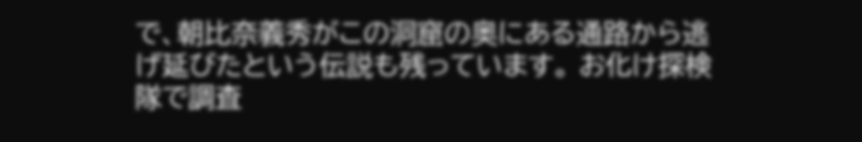で、朝比奈義秀がこの洞窟の奥にある通路から逃げ延びたという伝説も残っています。 お化け探検隊で調査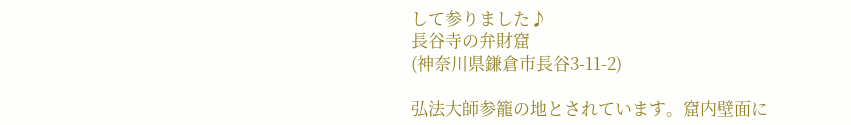して参りました♪
長谷寺の弁財窟
(神奈川県鎌倉市長谷3-11-2)

弘法大師参籠の地とされています。窟内壁面に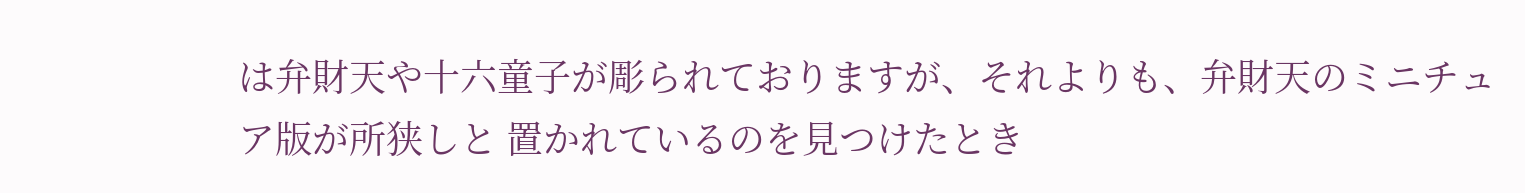は弁財天や十六童子が彫られておりますが、それよりも、弁財天のミニチュア版が所狭しと 置かれているのを見つけたとき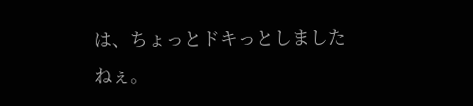は、ちょっとドキっとしましたねぇ。